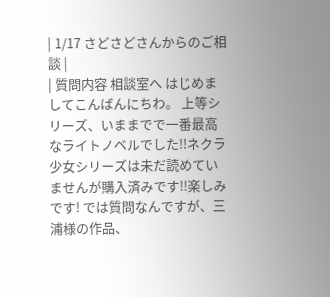| 1/17 さどさどさんからのご相談 |
| 質問内容 相談室へ はじめましてこんばんにちわ。 上等シリーズ、いままでで一番最高なライトノベルでした!!ネクラ少女シリーズは未だ読めていませんが購入済みです!!楽しみです! では質問なんですが、三浦様の作品、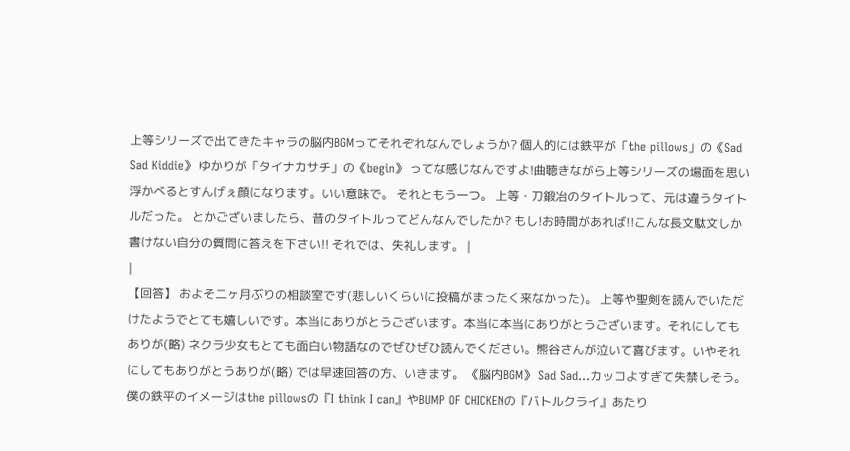上等シリーズで出てきたキャラの脳内BGMってそれぞれなんでしょうか? 個人的には鉄平が「the pillows」の《Sad Sad Kiddie》 ゆかりが「タイナカサチ」の《begin》 ってな感じなんですよ!曲聴きながら上等シリーズの場面を思い浮かべるとすんげぇ顔になります。いい意味で。 それともう一つ。 上等・刀鍛冶のタイトルって、元は違うタイトルだった。 とかございましたら、昔のタイトルってどんなんでしたか? もし!お時間があれば!!こんな長文駄文しか書けない自分の質問に答えを下さい!! それでは、失礼します。 |
|
【回答】 およそ二ヶ月ぶりの相談室です(悲しいくらいに投稿がまったく来なかった)。 上等や聖剣を読んでいただけたようでとても嬉しいです。本当にありがとうございます。本当に本当にありがとうございます。それにしてもありが(略) ネクラ少女もとても面白い物語なのでぜひぜひ読んでください。熊谷さんが泣いて喜びます。いやそれにしてもありがとうありが(略) では早速回答の方、いきます。 《脳内BGM》 Sad Sad…カッコよすぎて失禁しそう。 僕の鉄平のイメージはthe pillowsの『I think I can』やBUMP OF CHICKENの『バトルクライ』あたり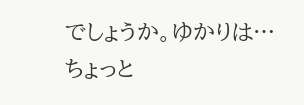でしょうか。ゆかりは…ちょっと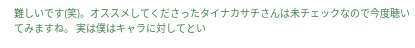難しいです(笑)。オススメしてくださったタイナカサチさんは未チェックなので今度聴いてみますね。 実は僕はキャラに対してとい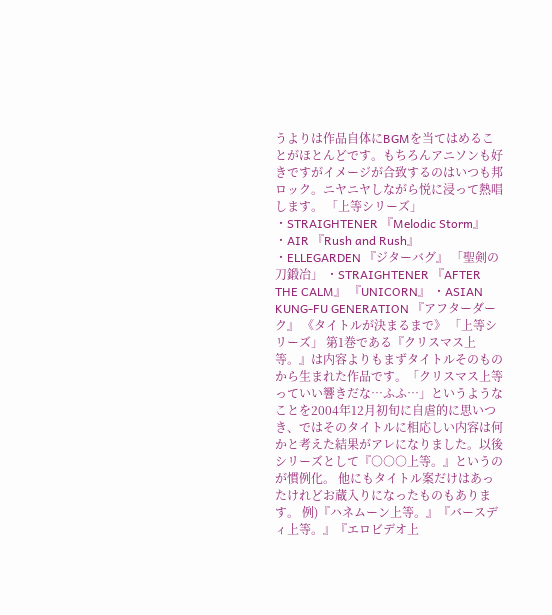うよりは作品自体にBGMを当てはめることがほとんどです。もちろんアニソンも好きですがイメージが合致するのはいつも邦ロック。ニヤニヤしながら悦に浸って熱唱します。 「上等シリーズ」 ・STRAIGHTENER 『Melodic Storm』 ・AIR 『Rush and Rush』 ・ELLEGARDEN 『ジターバグ』 「聖剣の刀鍛冶」 ・STRAIGHTENER 『AFTER THE CALM』 『UNICORN』 ・ASIAN KUNG-FU GENERATION 『アフターダーク』 《タイトルが決まるまで》 「上等シリーズ」 第1巻である『クリスマス上等。』は内容よりもまずタイトルそのものから生まれた作品です。「クリスマス上等っていい響きだな…ふふ…」というようなことを2004年12月初旬に自虐的に思いつき、ではそのタイトルに相応しい内容は何かと考えた結果がアレになりました。以後シリーズとして『○○○上等。』というのが慣例化。 他にもタイトル案だけはあったけれどお蔵入りになったものもあります。 例)『ハネムーン上等。』『バースディ上等。』『エロビデオ上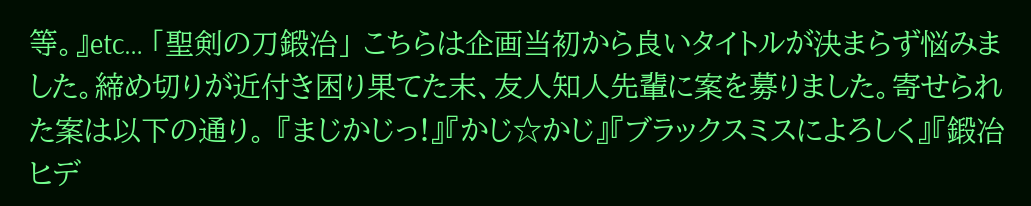等。』etc… 「聖剣の刀鍛冶」 こちらは企画当初から良いタイトルが決まらず悩みました。締め切りが近付き困り果てた末、友人知人先輩に案を募りました。寄せられた案は以下の通り。 『まじかじっ!』『かじ☆かじ』『ブラックスミスによろしく』『鍛冶ヒデ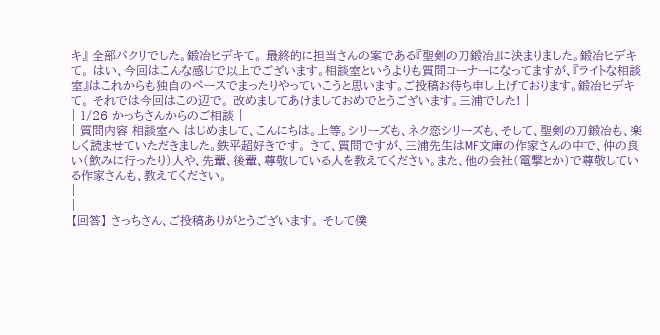キ』 全部パクリでした。鍛冶ヒデキて。 最終的に担当さんの案である『聖剣の刀鍛冶』に決まりました。鍛冶ヒデキて。 はい、今回はこんな感じで以上でございます。相談室というよりも質問コーナーになってますが、『ライトな相談室』はこれからも独自のペースでまったりやっていこうと思います。ご投稿お待ち申し上げております。鍛冶ヒデキて。 それでは今回はこの辺で。 改めましてあけましておめでとうございます。三浦でした! |
| 1/26 かっちさんからのご相談 |
| 質問内容 相談室へ はじめまして、こんにちは。上等。シリーズも、ネク恋シリーズも、そして、聖剣の刀鍛冶も、楽しく読ませていただきました。鉄平超好きです。 さて、質問ですが、三浦先生はMF文庫の作家さんの中で、仲の良い(飲みに行ったり)人や、先輩、後輩、尊敬している人を教えてください。また、他の会社(電撃とか)で尊敬している作家さんも、教えてください。
|
|
【回答】 さっちさん、ご投稿ありがとうございます。 そして僕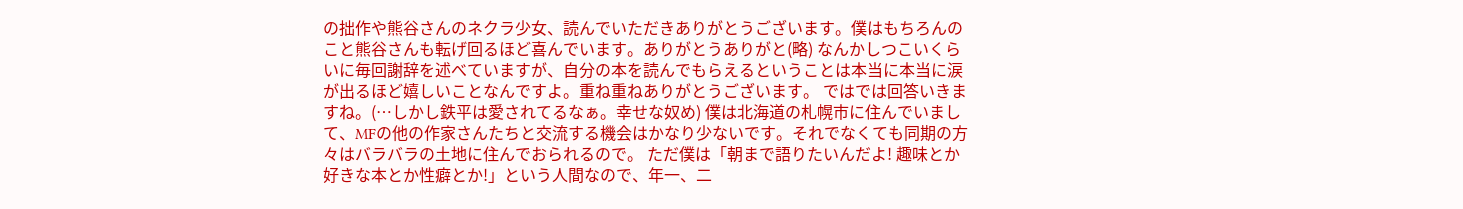の拙作や熊谷さんのネクラ少女、読んでいただきありがとうございます。僕はもちろんのこと熊谷さんも転げ回るほど喜んでいます。ありがとうありがと(略) なんかしつこいくらいに毎回謝辞を述べていますが、自分の本を読んでもらえるということは本当に本当に涙が出るほど嬉しいことなんですよ。重ね重ねありがとうございます。 ではでは回答いきますね。(…しかし鉄平は愛されてるなぁ。幸せな奴め) 僕は北海道の札幌市に住んでいまして、MFの他の作家さんたちと交流する機会はかなり少ないです。それでなくても同期の方々はバラバラの土地に住んでおられるので。 ただ僕は「朝まで語りたいんだよ! 趣味とか好きな本とか性癖とか!」という人間なので、年一、二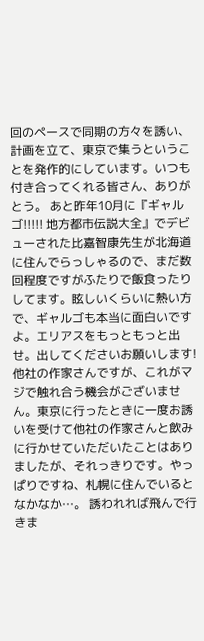回のペースで同期の方々を誘い、計画を立て、東京で集うということを発作的にしています。いつも付き合ってくれる皆さん、ありがとう。 あと昨年10月に『ギャルゴ!!!!! 地方都市伝説大全』でデビューされた比嘉智康先生が北海道に住んでらっしゃるので、まだ数回程度ですがふたりで飯食ったりしてます。眩しいくらいに熱い方で、ギャルゴも本当に面白いですよ。エリアスをもっともっと出せ。出してくださいお願いします! 他社の作家さんですが、これがマジで触れ合う機会がございません。東京に行ったときに一度お誘いを受けて他社の作家さんと飲みに行かせていただいたことはありましたが、それっきりです。やっぱりですね、札幌に住んでいるとなかなか…。 誘われれば飛んで行きま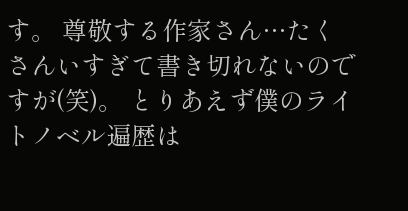す。 尊敬する作家さん…たくさんいすぎて書き切れないのですが(笑)。 とりあえず僕のライトノベル遍歴は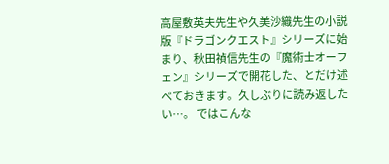高屋敷英夫先生や久美沙織先生の小説版『ドラゴンクエスト』シリーズに始まり、秋田禎信先生の『魔術士オーフェン』シリーズで開花した、とだけ述べておきます。久しぶりに読み返したい…。 ではこんな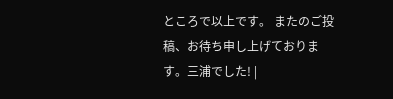ところで以上です。 またのご投稿、お待ち申し上げております。三浦でした! |